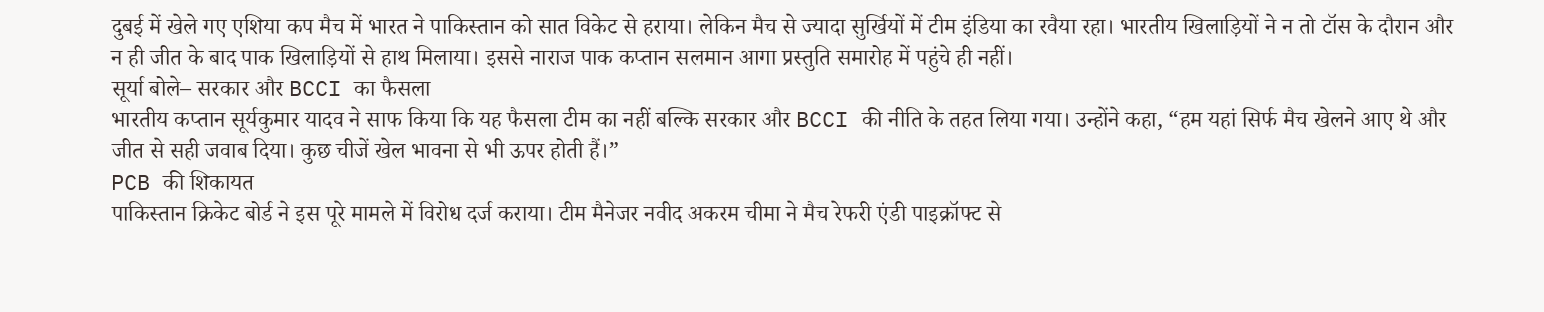दुबई में खेले गए एशिया कप मैच में भारत ने पाकिस्तान को सात विकेट से हराया। लेकिन मैच से ज्यादा सुर्खियों में टीम इंडिया का रवैया रहा। भारतीय खिलाड़ियों ने न तो टॉस के दौरान और न ही जीत के बाद पाक खिलाड़ियों से हाथ मिलाया। इससे नाराज पाक कप्तान सलमान आगा प्रस्तुति समारोह में पहुंचे ही नहीं।
सूर्या बोले– सरकार और BCCI का फैसला
भारतीय कप्तान सूर्यकुमार यादव ने साफ किया कि यह फैसला टीम का नहीं बल्कि सरकार और BCCI की नीति के तहत लिया गया। उन्होंने कहा, “हम यहां सिर्फ मैच खेलने आए थे और जीत से सही जवाब दिया। कुछ चीजें खेल भावना से भी ऊपर होती हैं।”
PCB की शिकायत
पाकिस्तान क्रिकेट बोर्ड ने इस पूरे मामले में विरोध दर्ज कराया। टीम मैनेजर नवीद अकरम चीमा ने मैच रेफरी एंडी पाइक्रॉफ्ट से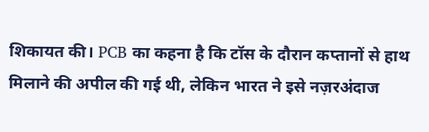शिकायत की। PCB का कहना है कि टॉस के दौरान कप्तानों से हाथ मिलाने की अपील की गई थी, लेकिन भारत ने इसे नज़रअंदाज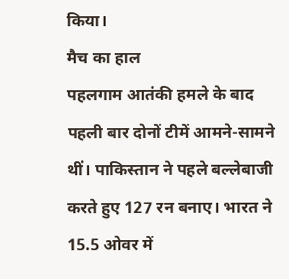किया।
मैच का हाल
पहलगाम आतंकी हमले के बाद पहली बार दोनों टीमें आमने-सामने थीं। पाकिस्तान ने पहले बल्लेबाजी करते हुए 127 रन बनाए। भारत ने 15.5 ओवर में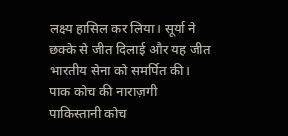लक्ष्य हासिल कर लिया। सूर्या ने छक्के से जीत दिलाई और यह जीत भारतीय सेना को समर्पित की।
पाक कोच की नाराज़गी
पाकिस्तानी कोच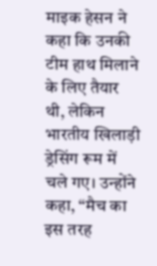माइक हेसन ने कहा कि उनकी टीम हाथ मिलाने के लिए तैयार थी, लेकिन भारतीय खिलाड़ी ड्रेसिंग रूम में चले गए। उन्होंने कहा, “मैच का इस तरह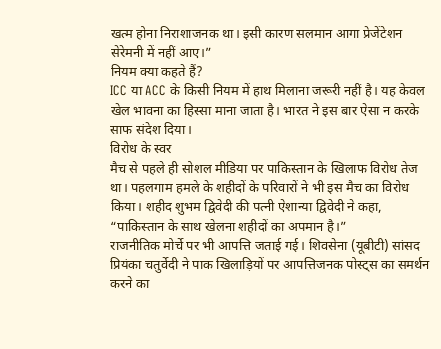खत्म होना निराशाजनक था। इसी कारण सलमान आगा प्रेजेंटेशन सेरेमनी में नहीं आए।”
नियम क्या कहते हैं?
ICC या ACC के किसी नियम में हाथ मिलाना जरूरी नहीं है। यह केवल खेल भावना का हिस्सा माना जाता है। भारत ने इस बार ऐसा न करके साफ संदेश दिया।
विरोध के स्वर
मैच से पहले ही सोशल मीडिया पर पाकिस्तान के खिलाफ विरोध तेज था। पहलगाम हमले के शहीदों के परिवारों ने भी इस मैच का विरोध किया। शहीद शुभम द्विवेदी की पत्नी ऐशान्या द्विवेदी ने कहा, “पाकिस्तान के साथ खेलना शहीदों का अपमान है।”
राजनीतिक मोर्चे पर भी आपत्ति जताई गई। शिवसेना (यूबीटी) सांसद प्रियंका चतुर्वेदी ने पाक खिलाड़ियों पर आपत्तिजनक पोस्ट्स का समर्थन करने का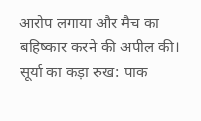आरोप लगाया और मैच का बहिष्कार करने की अपील की।
सूर्या का कड़ा रुख: पाक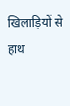खिलाड़ियों से हाथ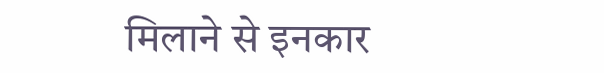मिलाने से इनकार